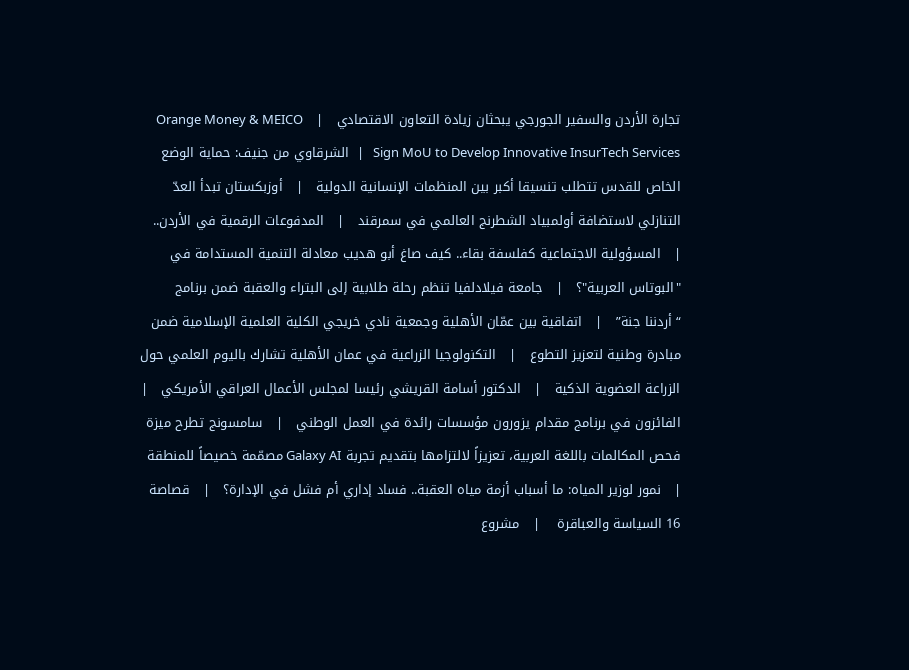تجارة الأردن والسفير الجورجي يبحثان زيادة التعاون الاقتصادي   |   Orange Money & MEICO Sign MoU to Develop Innovative InsurTech Services   |   الشرقاوي من جنيف: حماية الوضع الخاص للقدس تتطلب تنسيقا أكبر بين المنظمات الإنسانية الدولية   |   أوزبكستان تبدأ العدّ التنازلي لاستضافة أولمبياد الشطرنج العالمي في سمرقند   |   المدفوعات الرقمية في الأردن..   |   المسؤولية الاجتماعية كفلسفة بقاء.. كيف صاغ أبو هديب معادلة التنمية المستدامة في "البوتاس العربية"؟   |   جامعة فيلادلفيا تنظم رحلة طلابية إلى البتراء والعقبة ضمن برنامج “أردننا جنة”   |   اتفاقية بين عمّان الأهلية وجمعية نادي خريجي الكلية العلمية الإسلامية ضمن مبادرة وطنية لتعزيز التطوع   |   التكنولوجيا الزراعية في عمان الأهلية تشارك باليوم العلمي حول الزراعة العضوية الذكية   |   الدكتور أسامة القريشي رئيسا لمجلس الأعمال العراقي الأمريكي   |   الفائزون في برنامج مقدام يزورون مؤسسات رائدة في العمل الوطني   |   سامسونج تطرح ميزة فحص المكالمات باللغة العربية، تعزيزاً لالتزامها بتقديم تجربة Galaxy AI مصمّمة خصيصاً للمنطقة   |   نمور لوزير المياه: ما أسباب أزمة مياه العقبة.. فساد إداري أم فشل في الإدارة؟   |   قصاصة 16 السياسة والعباقرة    |   مشروع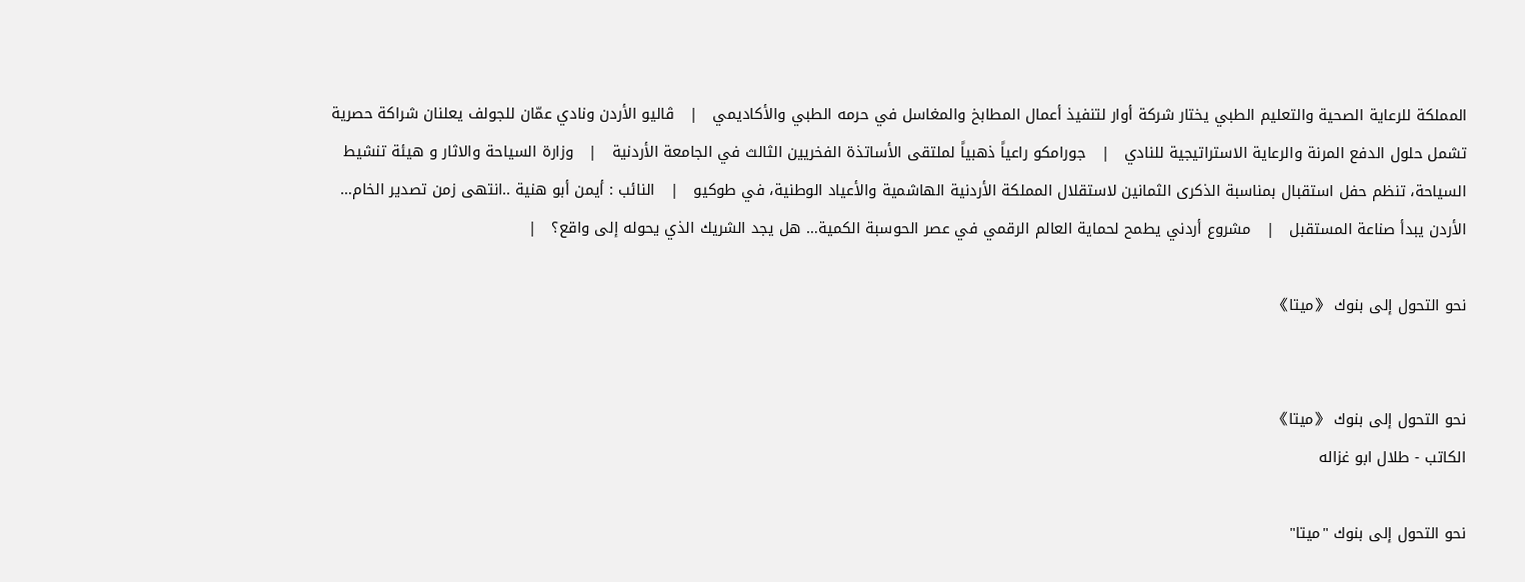المملكة للرعاية الصحية والتعليم الطبي يختار شركة أوار لتنفيذ أعمال المطابخ والمغاسل في حرمه الطبي والأكاديمي   |   ڤاليو الأردن ونادي عمّان للجولف يعلنان شراكة حصرية تشمل حلول الدفع المرنة والرعاية الاستراتيجية للنادي   |   جورامكو راعياً ذهبياً لملتقى الأساتذة الفخريين الثالث في الجامعة الأردنية   |   وزارة السياحة والاثار و هيئة تنشيط السياحة، تنظم حفل استقبال بمناسبة الذكرى الثمانين لاستقلال المملكة الأردنية الهاشمية والأعياد الوطنية، في طوكيو   |   النائب : أيمن أبو هنية ..انتهى زمن تصدير الخام… الأردن يبدأ صناعة المستقبل   |   مشروع أردني يطمح لحماية العالم الرقمي في عصر الحوسبة الكمية… هل يجد الشريك الذي يحوله إلى واقع؟   |

نحو التحول إلى بنوك 《ميتا》


نحو التحول إلى بنوك 《ميتا》
الكاتب - طلال ابو غزاله

نحو التحول إلى بنوك "ميتا"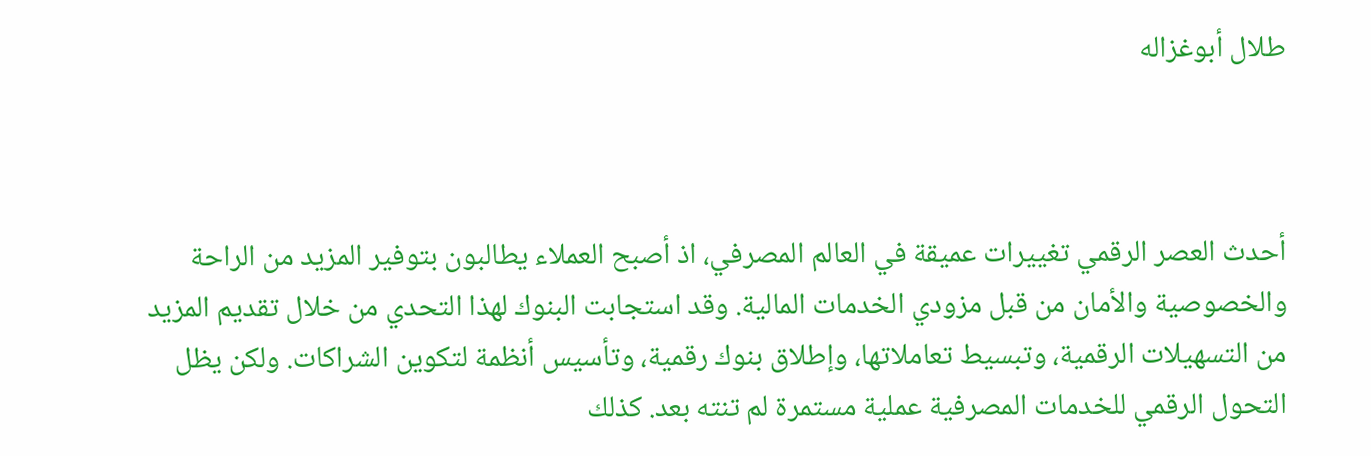طلال أبوغزاله



أحدث العصر الرقمي تغييرات عميقة في العالم المصرفي، اذ أصبح العملاء يطالبون بتوفير المزيد من الراحة والخصوصية والأمان من قبل مزودي الخدمات المالية. وقد استجابت البنوك لهذا التحدي من خلال تقديم المزيد من التسهيلات الرقمية، وتبسيط تعاملاتها، وإطلاق بنوك رقمية، وتأسيس أنظمة لتكوين الشراكات. ولكن يظل التحول الرقمي للخدمات المصرفية عملية مستمرة لم تنته بعد. كذلك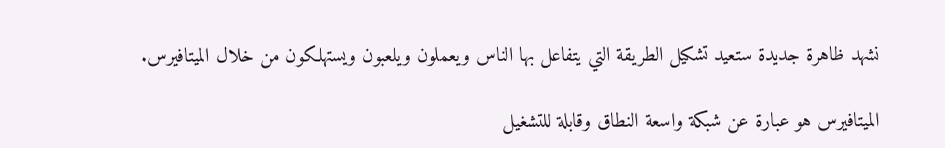نشهد ظاهرة جديدة ستعيد تشكيل الطريقة التي يتفاعل بها الناس ويعملون ويلعبون ويستهلكون من خلال الميتافيرس.

الميتافيرس هو عبارة عن شبكة واسعة النطاق وقابلة للتشغيل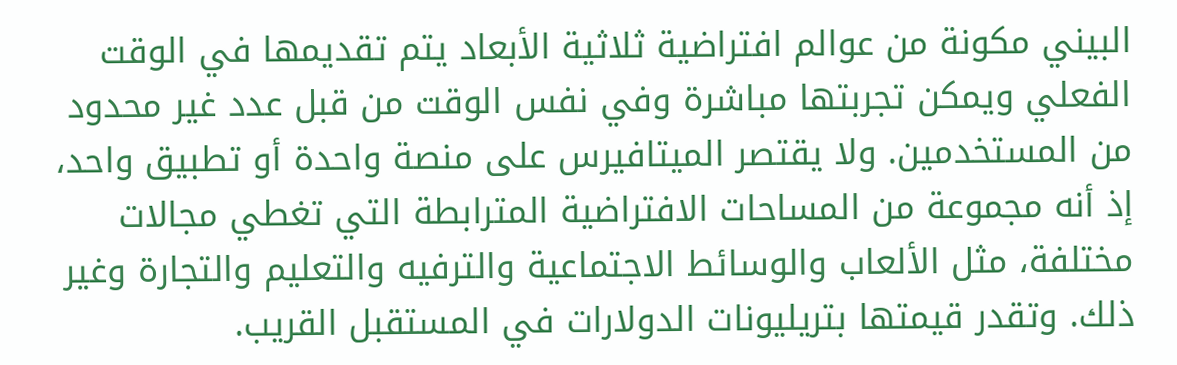البيني مكونة من عوالم افتراضية ثلاثية الأبعاد يتم تقديمها في الوقت الفعلي ويمكن تجربتها مباشرة وفي نفس الوقت من قبل عدد غير محدود من المستخدمين. ولا يقتصر الميتافيرس على منصة واحدة أو تطبيق واحد، إذ أنه مجموعة من المساحات الافتراضية المترابطة التي تغطي مجالات مختلفة، مثل الألعاب والوسائط الاجتماعية والترفيه والتعليم والتجارة وغير ذلك. وتقدر قيمتها بتريليونات الدولارات في المستقبل القريب.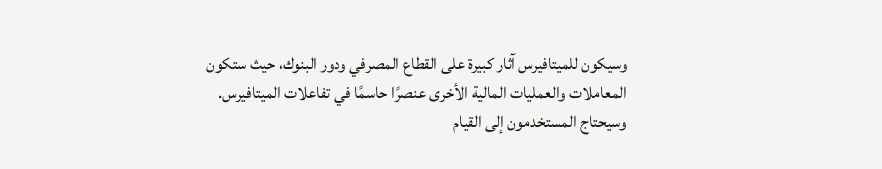وسيكون للميتافيرس آثار كبيرة على القطاع المصرفي ودور البنوك، حيث ستكون المعاملات والعمليات المالية الأخرى عنصرًا حاسمًا في تفاعلات الميتافيرس. وسيحتاج المستخدمون إلى القيام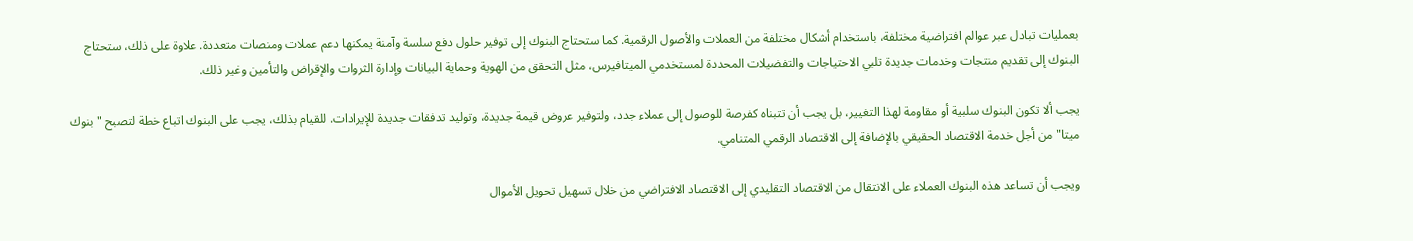بعمليات تبادل عبر عوالم افتراضية مختلفة، باستخدام أشكال مختلفة من العملات والأصول الرقمية. كما ستحتاج البنوك إلى توفير حلول دفع سلسة وآمنة يمكنها دعم عملات ومنصات متعددة. علاوة على ذلك، ستحتاج البنوك إلى تقديم منتجات وخدمات جديدة تلبي الاحتياجات والتفضيلات المحددة لمستخدمي الميتافيرس، مثل التحقق من الهوية وحماية البيانات وإدارة الثروات والإقراض والتأمين وغير ذلك.

يجب ألا تكون البنوك سلبية أو مقاومة لهذا التغيير، بل يجب أن تتبناه كفرصة للوصول إلى عملاء جدد، ولتوفير عروض قيمة جديدة، وتوليد تدفقات جديدة للإيرادات. للقيام بذلك، يجب على البنوك اتباع خطة لتصبح "بنوك ميتا" من أجل خدمة الاقتصاد الحقيقي بالإضافة إلى الاقتصاد الرقمي المتنامي.

ويجب أن تساعد هذه البنوك العملاء على الانتقال من الاقتصاد التقليدي إلى الاقتصاد الافتراضي من خلال تسهيل تحويل الأموال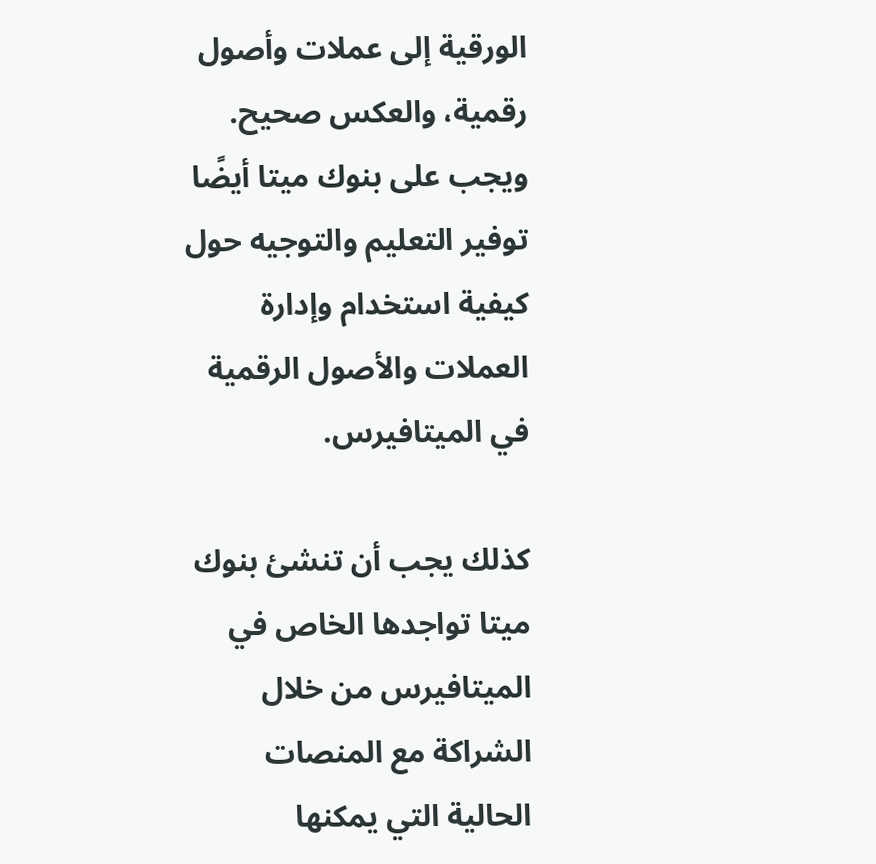الورقية إلى عملات وأصول رقمية، والعكس صحيح. ويجب على بنوك ميتا أيضًا توفير التعليم والتوجيه حول كيفية استخدام وإدارة العملات والأصول الرقمية في الميتافيرس.

كذلك يجب أن تنشئ بنوك ميتا تواجدها الخاص في الميتافيرس من خلال الشراكة مع المنصات الحالية التي يمكنها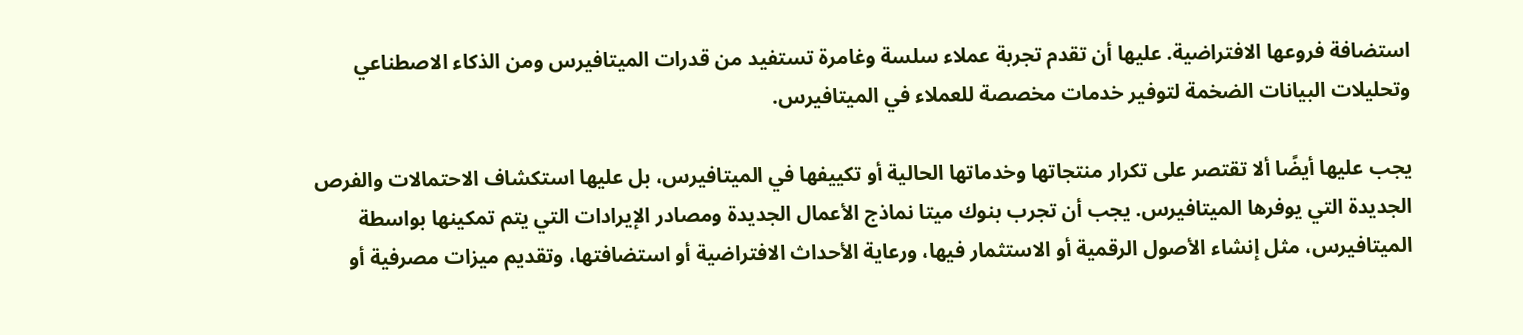استضافة فروعها الافتراضية. عليها أن تقدم تجربة عملاء سلسة وغامرة تستفيد من قدرات الميتافيرس ومن الذكاء الاصطناعي وتحليلات البيانات الضخمة لتوفير خدمات مخصصة للعملاء في الميتافيرس.

يجب عليها أيضًا ألا تقتصر على تكرار منتجاتها وخدماتها الحالية أو تكييفها في الميتافيرس، بل عليها استكشاف الاحتمالات والفرص الجديدة التي يوفرها الميتافيرس. يجب أن تجرب بنوك ميتا نماذج الأعمال الجديدة ومصادر الإيرادات التي يتم تمكينها بواسطة الميتافيرس، مثل إنشاء الأصول الرقمية أو الاستثمار فيها، ورعاية الأحداث الافتراضية أو استضافتها، وتقديم ميزات مصرفية أو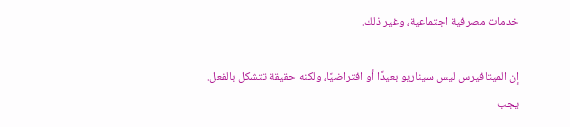خدمات مصرفية اجتماعية، وغير ذلك.

إن الميتافيرس ليس سيناريو بعيدًا أو افتراضيًا، ولكنه حقيقة تتشكل بالفعل. يجب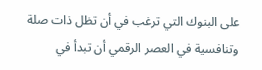على البنوك التي ترغب في أن تظل ذات صلة وتنافسية في العصر الرقمي أن تبدأ في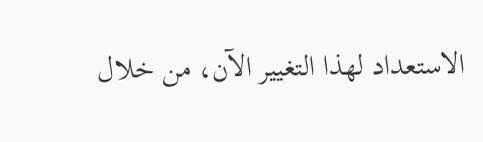الاستعداد لهذا التغيير الآن، من خلال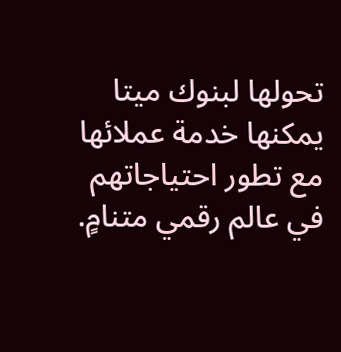تحولها لبنوك ميتا يمكنها خدمة عملائها مع تطور احتياجاتهم في عالم رقمي متنامٍ.